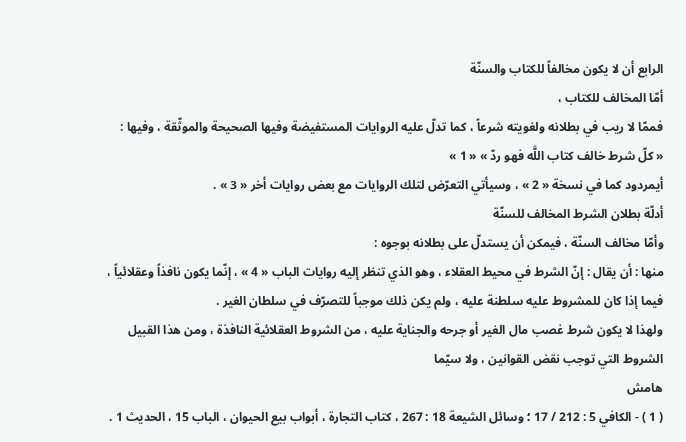الرابع أن لا يكون مخالفاً للكتاب والسنّة
أمّا المخالف للكتاب ،
فممّا لا ريب في بطلانه ولغويته شرعاً ، كما تدلّ عليه الروايات المستفيضة وفيها الصحيحة والموثّقة ، وفيها :
« كلّ شرط خالف كتاب اللَّه فهو ردّ » « 1 »
أيمردود كما في نسخة « 2 » ، وسيأتي التعرّض لتلك الروايات مع بعض روايات أخر « 3 » .
أدلّة بطلان الشرط المخالف للسنّة
وأمّا مخالف السنّة ، فيمكن أن يستدلّ على بطلانه بوجوه :
منها : أن يقال : إنّ الشرط في محيط العقلاء ، وهو الذي تنظر إليه روايات الباب « 4 » ، إنّما يكون نافذاً وعقلائياً ، فيما إذا كان للمشروط عليه سلطنة عليه ، ولم يكن ذلك موجباً للتصرّف في سلطان الغير .
ولهذا لا يكون شرط غصب مال الغير أو جرحه والجناية عليه ، من الشروط العقلائية النافذة ، ومن هذا القبيل الشروط التي توجب نقض القوانين ، ولا سيّما
هامش
( 1 ) - الكافي 5 : 212 / 17 ؛ وسائل الشيعة 18 : 267 ، كتاب التجارة ، أبواب بيع الحيوان ، الباب 15 ، الحديث 1 .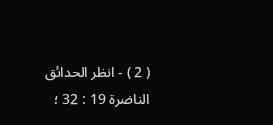( 2 ) - انظر الحدائق الناضرة 19 : 32 ؛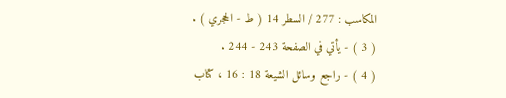المكاسب : 277 / السطر 14 ( ط - الحجري ) .
( 3 ) - يأتي في الصفحة 243 - 244 .
( 4 ) - راجع وسائل الشيعة 18 : 16 ، كتاب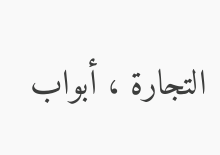التجارة ، أبواب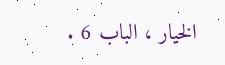الخيار ، الباب 6 .